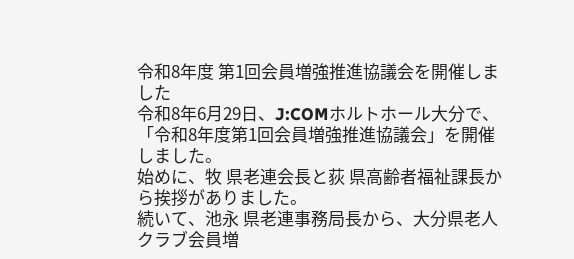令和8年度 第1回会員増強推進協議会を開催しました
令和8年6月29日、J:COMホルトホール大分で、「令和8年度第1回会員増強推進協議会」を開催しました。
始めに、牧 県老連会長と荻 県高齢者福祉課長から挨拶がありました。
続いて、池永 県老連事務局長から、大分県老人クラブ会員増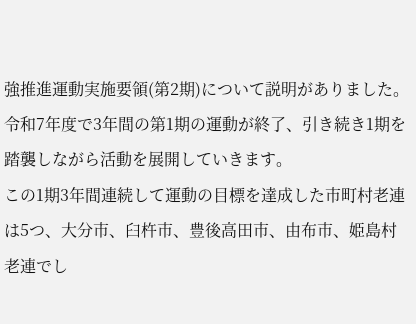強推進運動実施要領(第2期)について説明がありました。令和7年度で3年間の第1期の運動が終了、引き続き1期を踏襲しながら活動を展開していきます。
この1期3年間連続して運動の目標を達成した市町村老連は5つ、大分市、臼杵市、豊後高田市、由布市、姫島村老連でし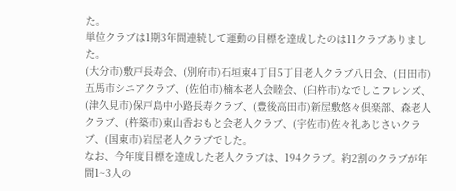た。
単位クラブは1期3年間連続して運動の目標を達成したのは11クラブありました。
(大分市)敷戸長寿会、(別府市)石垣東4丁目5丁目老人クラブ八日会、(日田市)五馬市シニアクラブ、(佐伯市)楠本老人会睦会、(臼杵市)なでしこフレンズ、(津久見市)保戸島中小路長寿クラブ、(豊後高田市)新屋敷悠々倶楽部、森老人クラブ、(杵築市)東山香おもと会老人クラブ、(宇佐市)佐々礼あじさいクラブ、(国東市)岩屋老人クラブでした。
なお、今年度目標を達成した老人クラブは、194クラブ。約2割のクラブが年間1~3人の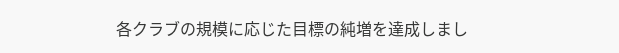各クラブの規模に応じた目標の純増を達成しまし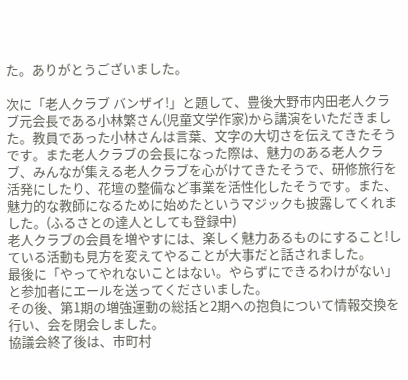た。ありがとうございました。

次に「老人クラブ バンザイ!」と題して、豊後大野市内田老人クラブ元会長である小林繁さん(児童文学作家)から講演をいただきました。教員であった小林さんは言葉、文字の大切さを伝えてきたそうです。また老人クラブの会長になった際は、魅力のある老人クラブ、みんなが集える老人クラブを心がけてきたそうで、研修旅行を活発にしたり、花壇の整備など事業を活性化したそうです。また、魅力的な教師になるために始めたというマジックも披露してくれました。(ふるさとの達人としても登録中)
老人クラブの会員を増やすには、楽しく魅力あるものにすること!している活動も見方を変えてやることが大事だと話されました。
最後に「やってやれないことはない。やらずにできるわけがない」と参加者にエールを送ってくださいました。
その後、第1期の増強運動の総括と2期への抱負について情報交換を行い、会を閉会しました。
協議会終了後は、市町村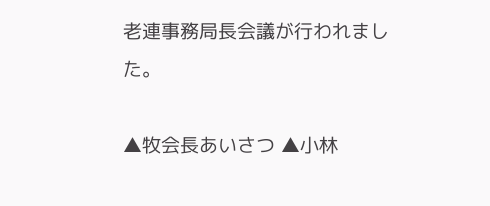老連事務局長会議が行われました。

▲牧会長あいさつ ▲小林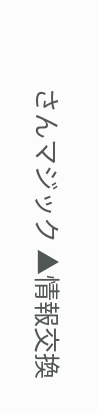さんマジック ▲情報交換